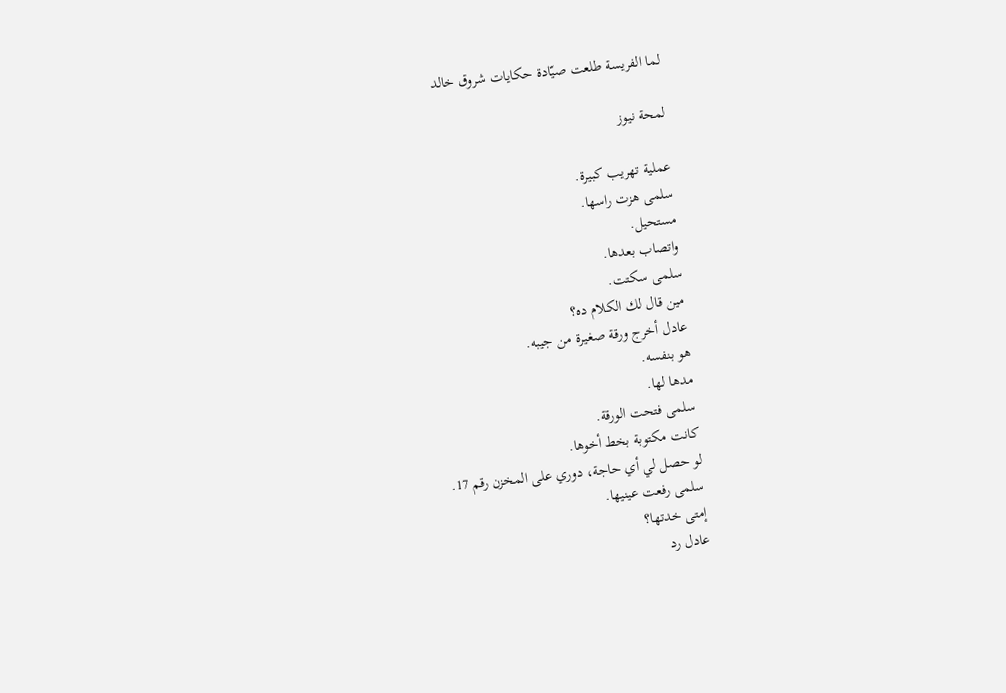لما الفريسة طلعت صيّادة حكايات شروق خالد

لمحة نيوز

عملية تهريب كبيرة.
سلمى هزت راسها.
مستحيل.
واتصاب بعدها.
سلمى سكتت.
مين قال لك الكلام ده؟
عادل أخرج ورقة صغيرة من جيبه.
هو بنفسه.
مدها لها.
سلمى فتحت الورقة.
كانت مكتوبة بخط أخوها.
لو حصل لي أي حاجة، دوري على المخزن رقم 17.
سلمى رفعت عينيها.
إمتى خدتها؟
عادل رد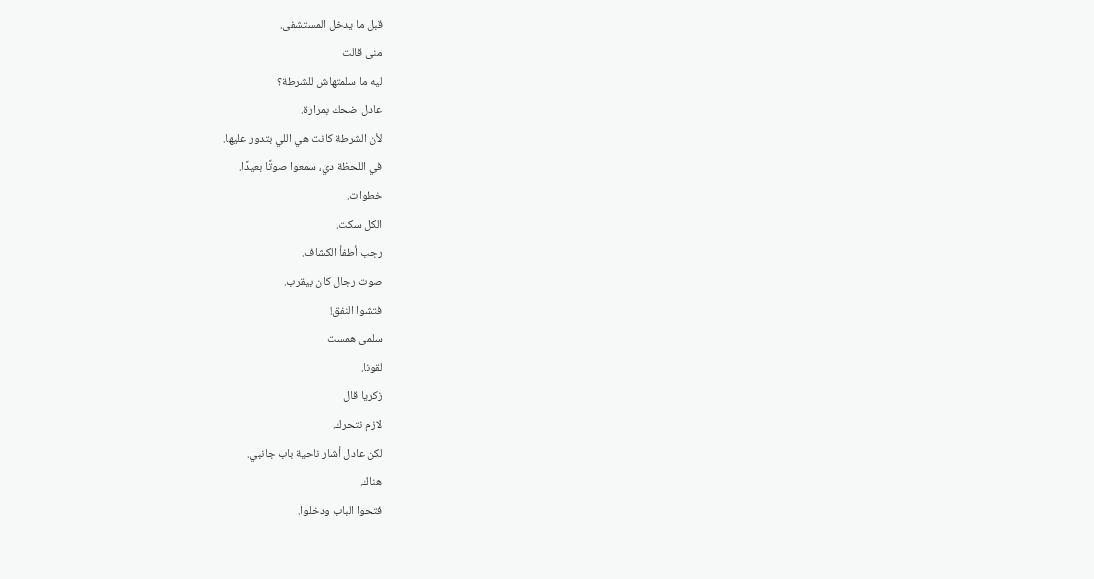قبل ما يدخل المستشفى.
منى قالت
ليه ما سلمتهاش للشرطة؟
عادل ضحك بمرارة.
لأن الشرطة كانت هي اللي بتدور عليها.
في اللحظة دي، سمعوا صوتًا بعيدًا.
خطوات.
الكل سكت.
رجب أطفأ الكشاف.
صوت رجال كان بيقرب.
فتشوا النفق!
سلمى همست
لقونا.
زكريا قال
لازم نتحرك.
لكن عادل أشار ناحية باب جانبي.
هناك.
فتحوا الباب ودخلوا.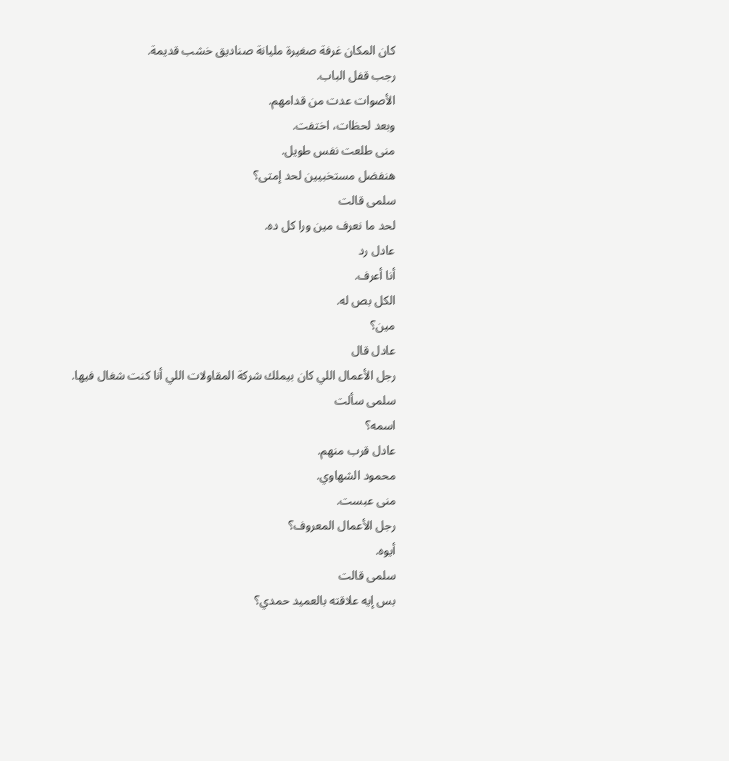كان المكان غرفة صغيرة مليانة صناديق خشب قديمة.
رجب قفل الباب.
الأصوات عدت من قدامهم.
وبعد لحظات، اختفت.
منى طلعت نفس طويل.
هنفضل مستخبيين لحد إمتى؟
سلمى قالت
لحد ما نعرف مين ورا كل ده.
عادل رد
أنا أعرف.
الكل بص له.
مين؟
عادل قال
رجل الأعمال اللي كان بيملك شركة المقاولات اللي أنا كنت شغال فيها.
سلمى سألت
اسمه؟
عادل قرب منهم.
محمود الشهاوي.
منى عبست.
رجل الأعمال المعروف؟
أيوه.
سلمى قالت
بس إيه علاقته بالعميد حمدي؟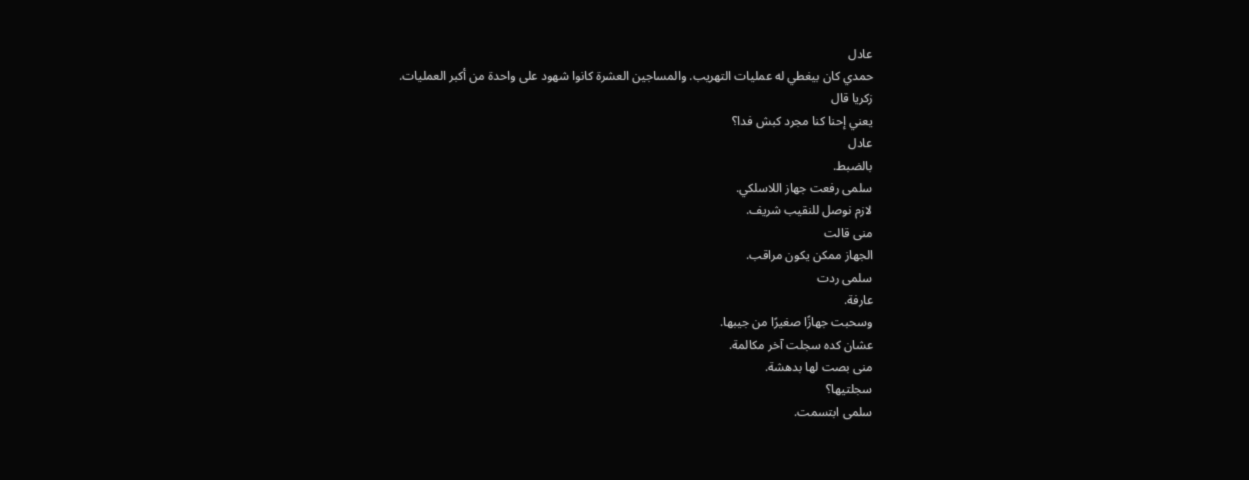عادل
حمدي كان بيغطي له عمليات التهريب. والمساجين العشرة كانوا شهود على واحدة من أكبر العمليات.
زكريا قال
يعني إحنا كنا مجرد كبش فدا؟
عادل
بالضبط.
سلمى رفعت جهاز اللاسلكي.
لازم نوصل للنقيب شريف.
منى قالت
الجهاز ممكن يكون مراقب.
سلمى ردت
عارفة.
وسحبت جهازًا صغيرًا من جيبها.
عشان كده سجلت آخر مكالمة.
منى بصت لها بدهشة.
سجلتيها؟
سلمى ابتسمت.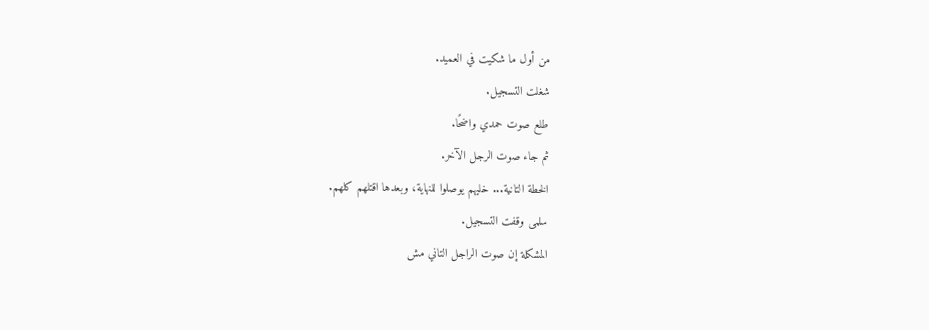من أول ما شكيت في العميد.
شغلت التسجيل.
طلع صوت حمدي واضحًا.
ثم جاء صوت الرجل الآخر.
الخطة التانية... خليهم يوصلوا للنهاية، وبعدها اقتلهم كلهم.
سلمى وقفت التسجيل.
المشكلة إن صوت الراجل التاني مش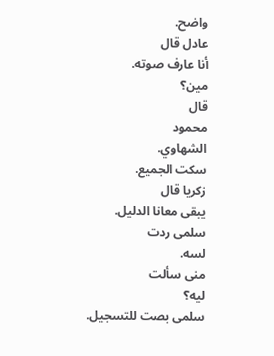واضح.
عادل قال
أنا عارف صوته.
مين؟
قال
محمود
الشهاوي.
سكت الجميع.
زكريا قال
يبقى معانا الدليل.
سلمى ردت
لسه.
منى سألت
ليه؟
سلمى بصت للتسجيل.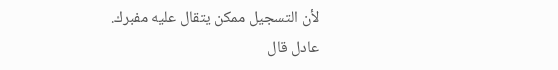لأن التسجيل ممكن يتقال عليه مفبرك.
عادل قال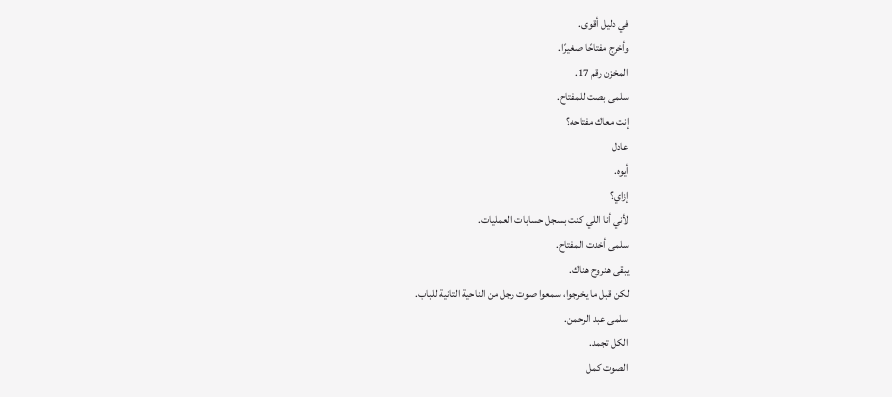في دليل أقوى.
وأخرج مفتاحًا صغيرًا.
المخزن رقم 17.
سلمى بصت للمفتاح.
إنت معاك مفتاحه؟
عادل
أيوه.
إزاي؟
لأني أنا اللي كنت بسجل حسابات العمليات.
سلمى أخدت المفتاح.
يبقى هنروح هناك.
لكن قبل ما يخرجوا، سمعوا صوت رجل من الناحية التانية للباب.
سلمى عبد الرحمن.
الكل تجمد.
الصوت كمل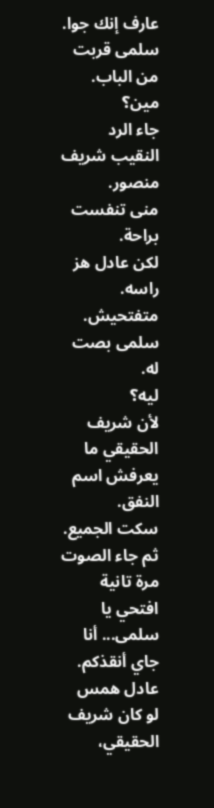عارف إنك جوا.
سلمى قربت من الباب.
مين؟
جاء الرد
النقيب شريف منصور.
منى تنفست براحة.
لكن عادل هز راسه.
متفتحيش.
سلمى بصت له.
ليه؟
لأن شريف الحقيقي ما يعرفش اسم النفق.
سكت الجميع.
ثم جاء الصوت مرة تانية
افتحي يا سلمى... أنا جاي أنقذكم.
عادل همس
لو كان شريف الحقيقي،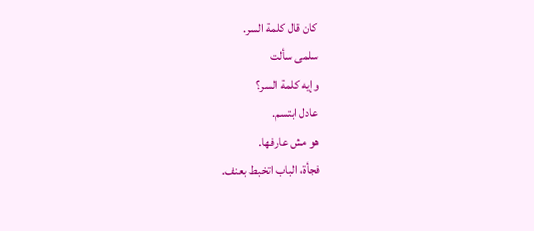كان قال كلمة السر.
سلمى سألت
وإيه كلمة السر؟
عادل ابتسم.
هو مش عارفها.
فجأة، الباب اتخبط بعنف.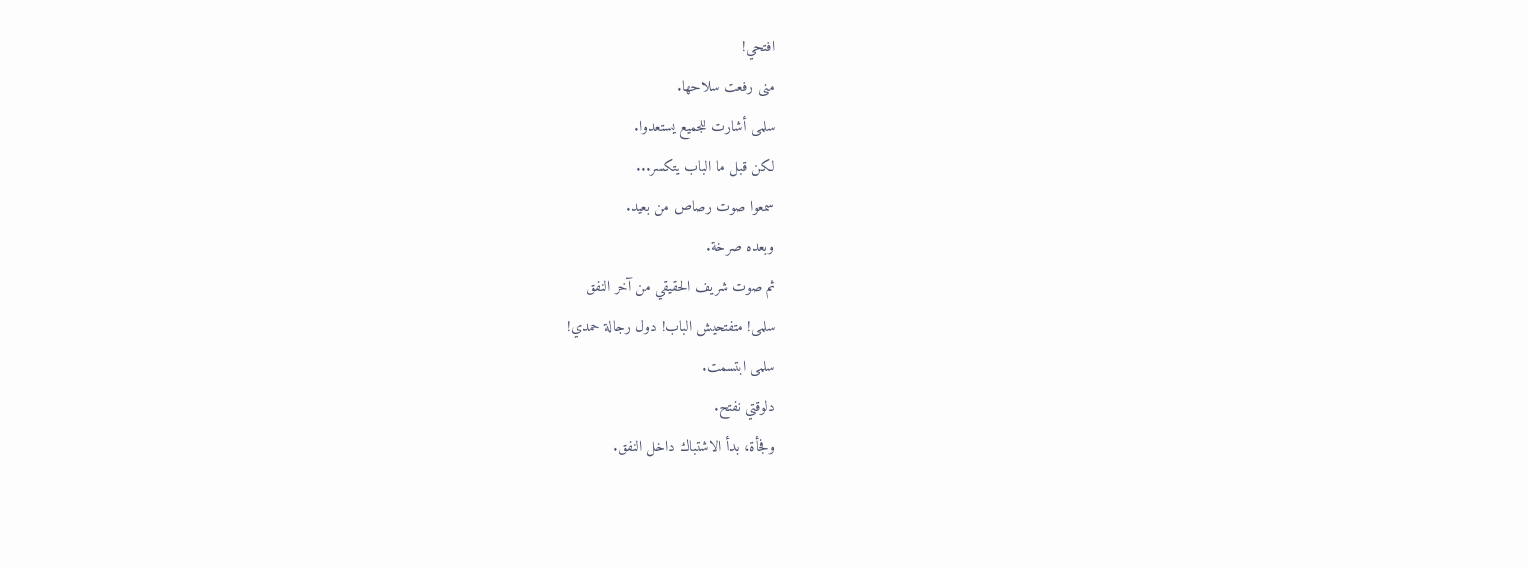افتحي!
منى رفعت سلاحها.
سلمى أشارت للجميع يستعدوا.
لكن قبل ما الباب يتكسر...
سمعوا صوت رصاص من بعيد.
وبعده صرخة.
ثم صوت شريف الحقيقي من آخر النفق
سلمى! متفتحيش الباب! دول رجالة حمدي!
سلمى ابتسمت.
دلوقتي نفتح.
وفجأة، بدأ الاشتباك داخل النفق.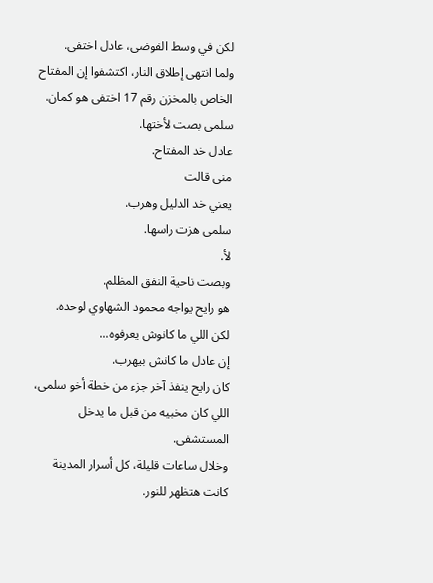لكن في وسط الفوضى، عادل اختفى.
ولما انتهى إطلاق النار، اكتشفوا إن المفتاح الخاص بالمخزن رقم 17 اختفى هو كمان.
سلمى بصت لأختها.
عادل خد المفتاح.
منى قالت
يعني خد الدليل وهرب.
سلمى هزت راسها.
لأ.
وبصت ناحية النفق المظلم.
هو رايح يواجه محمود الشهاوي لوحده.
لكن اللي ما كانوش يعرفوه...
إن عادل ما كانش بيهرب.
كان رايح ينفذ آخر جزء من خطة أخو سلمى، اللي كان مخبيه من قبل ما يدخل المستشفى.
وخلال ساعات قليلة، كل أسرار المدينة كانت هتظهر للنور.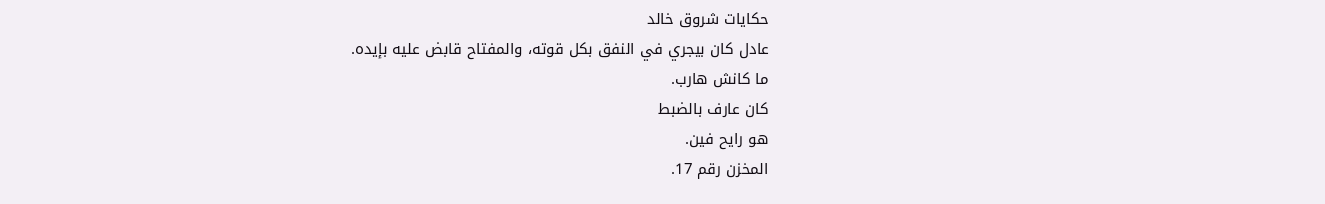حكايات شروق خالد
عادل كان بيجري في النفق بكل قوته، والمفتاح قابض عليه بإيده.
ما كانش هارب.
كان عارف بالضبط
هو رايح فين.
المخزن رقم 17.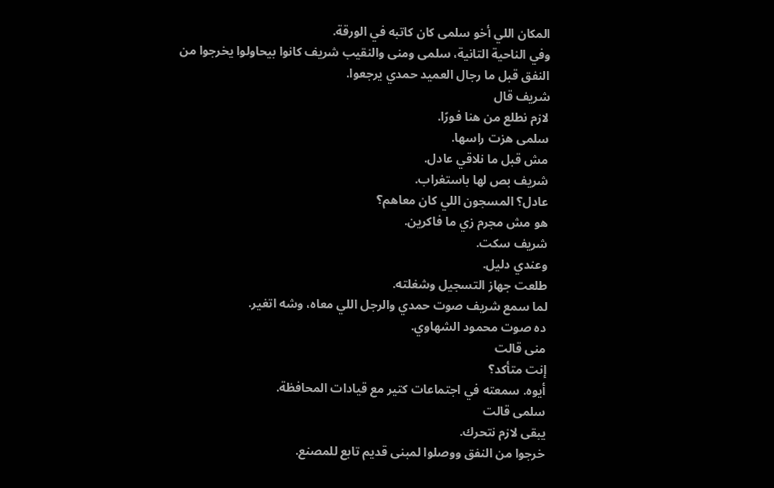المكان اللي أخو سلمى كان كاتبه في الورقة.
وفي الناحية التانية، سلمى ومنى والنقيب شريف كانوا بيحاولوا يخرجوا من النفق قبل ما رجال العميد حمدي يرجعوا.
شريف قال
لازم نطلع من هنا فورًا.
سلمى هزت راسها.
مش قبل ما نلاقي عادل.
شريف بص لها باستغراب.
عادل؟ المسجون اللي كان معاهم؟
هو مش مجرم زي ما فاكرين.
شريف سكت.
وعندي دليل.
طلعت جهاز التسجيل وشغلته.
لما سمع شريف صوت حمدي والرجل اللي معاه، وشه اتغير.
ده صوت محمود الشهاوي.
منى قالت
إنت متأكد؟
أيوه. سمعته في اجتماعات كتير مع قيادات المحافظة.
سلمى قالت
يبقى لازم نتحرك.
خرجوا من النفق ووصلوا لمبنى قديم تابع للمصنع.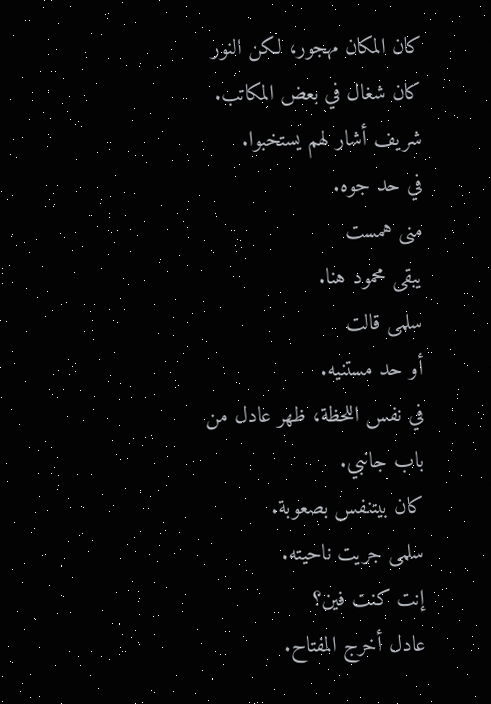كان المكان مهجور، لكن النور كان شغال في بعض المكاتب.
شريف أشار لهم يستخبوا.
في حد جوه.
منى همست
يبقى محمود هنا.
سلمى قالت
أو حد مستنيه.
في نفس اللحظة، ظهر عادل من باب جانبي.
كان بيتنفس بصعوبة.
سلمى جريت ناحيته.
إنت كنت فين؟
عادل أخرج المفتاح.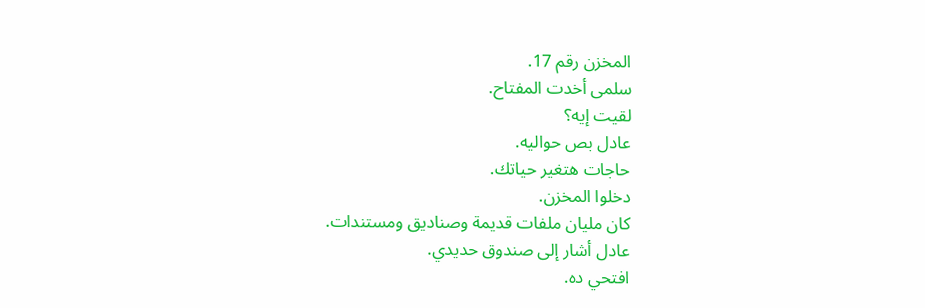المخزن رقم 17.
سلمى أخدت المفتاح.
لقيت إيه؟
عادل بص حواليه.
حاجات هتغير حياتك.
دخلوا المخزن.
كان مليان ملفات قديمة وصناديق ومستندات.
عادل أشار إلى صندوق حديدي.
افتحي ده.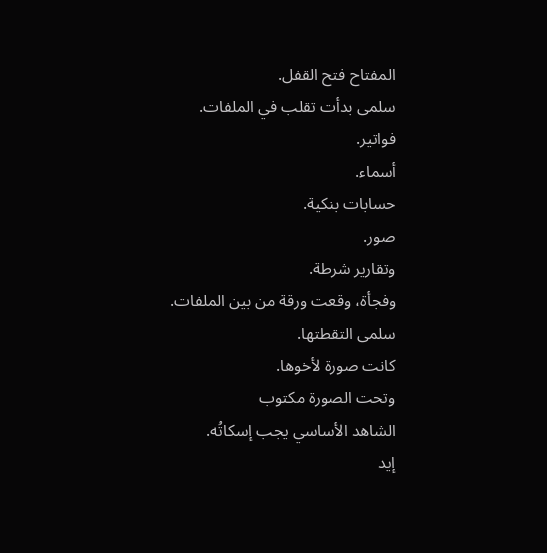المفتاح فتح القفل.
سلمى بدأت تقلب في الملفات.
فواتير.
أسماء.
حسابات بنكية.
صور.
وتقارير شرطة.
وفجأة، وقعت ورقة من بين الملفات.
سلمى التقطتها.
كانت صورة لأخوها.
وتحت الصورة مكتوب
الشاهد الأساسي يجب إسكاتُه.
إيد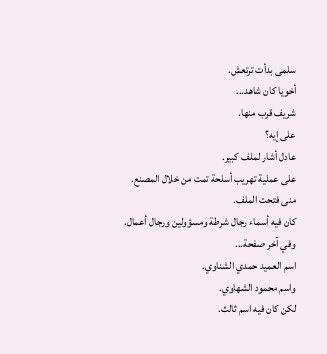سلمى بدأت ترتعش.
أخويا كان شاهد...
شريف قرب منها.
على إيه؟
عادل أشار لملف كبير.
على عملية تهريب أسلحة تمت من خلال المصنع.
منى فتحت الملف.
كان فيه أسماء رجال شرطة ومسؤولين ورجال أعمال.
وفي آخر صفحة...
اسم العميد حمدي الشناوي.
واسم محمود الشهاوي.
لكن كان فيه اسم ثالث.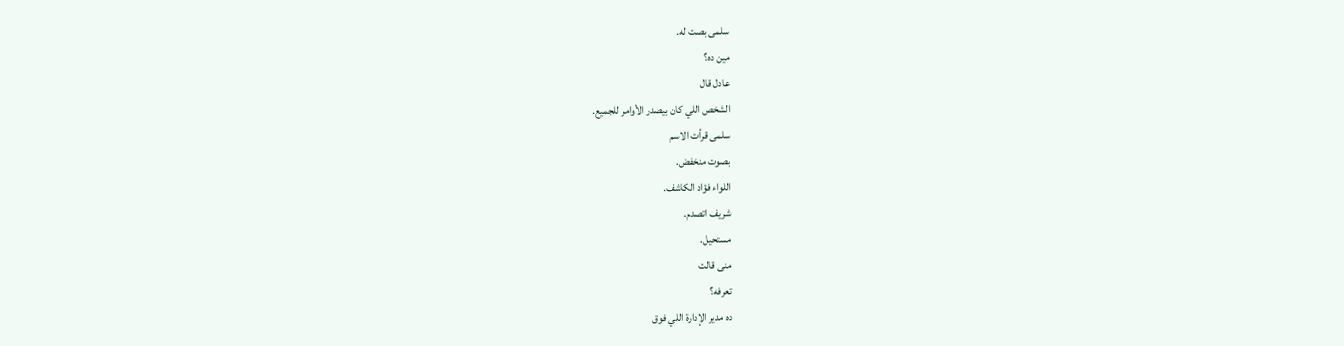سلمى بصت له.
مين ده؟
عادل قال
الشخص اللي كان بيصدر الأوامر للجميع.
سلمى قرأت الاسم
بصوت منخفض.
اللواء فؤاد الكاشف.
شريف اتصدم.
مستحيل.
منى قالت
تعرفه؟
ده مدير الإدارة اللي فوق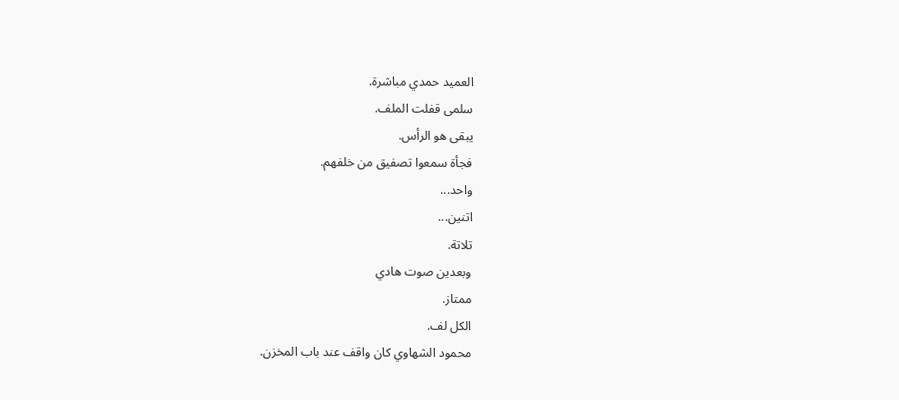العميد حمدي مباشرة.
سلمى قفلت الملف.
يبقى هو الرأس.
فجأة سمعوا تصفيق من خلفهم.
واحد...
اتنين...
تلاتة.
وبعدين صوت هادي
ممتاز.
الكل لف.
محمود الشهاوي كان واقف عند باب المخزن.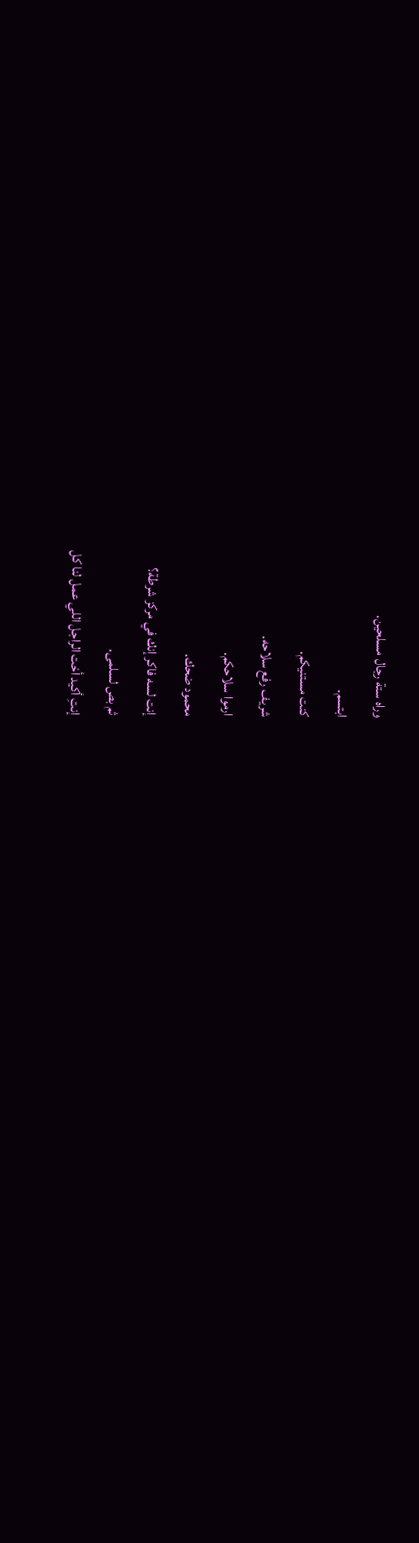وراه ستة رجال مسلحين.
ابتسم.
كنت مستنيكم.
شريف رفع سلاحه.
ارموا سلاحكم.
محمود ضحك.
إنت لسه فاكر إنك في مركز شرطة؟
ثم بص لسلمى.
إنتِ أكيد أخت الراجل اللي عمل لنا كل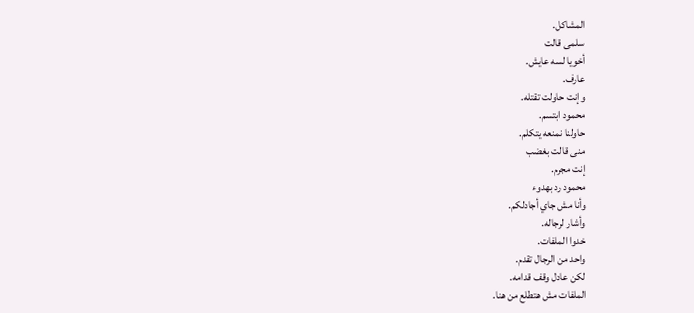المشاكل.
سلمى قالت
أخويا لسه عايش.
عارف.
وإنت حاولت تقتله.
محمود ابتسم.
حاولنا نمنعه يتكلم.
منى قالت بغضب
إنت مجرم.
محمود رد بهدوء
وأنا مش جاي أجادلكم.
وأشار لرجاله.
خدوا الملفات.
واحد من الرجال تقدم.
لكن عادل وقف قدامه.
الملفات مش هتطلع من هنا.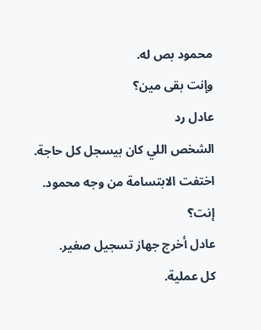محمود بص له.
وإنت بقى مين؟
عادل رد
الشخص اللي كان بيسجل كل حاجة.
اختفت الابتسامة من وجه محمود.
إنت؟
عادل أخرج جهاز تسجيل صغير.
كل عملية.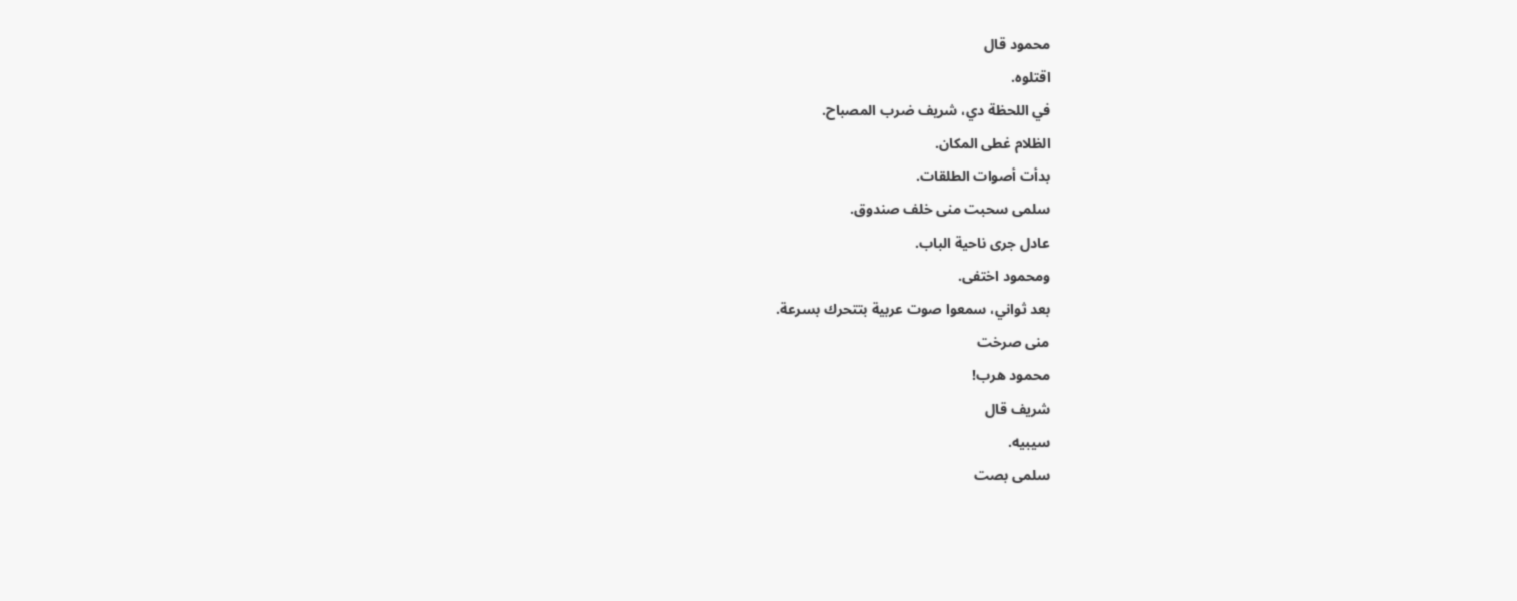محمود قال
اقتلوه.
في اللحظة دي، شريف ضرب المصباح.
الظلام غطى المكان.
بدأت أصوات الطلقات.
سلمى سحبت منى خلف صندوق.
عادل جرى ناحية الباب.
ومحمود اختفى.
بعد ثواني، سمعوا صوت عربية بتتحرك بسرعة.
منى صرخت
محمود هرب!
شريف قال
سيبيه.
سلمى بصت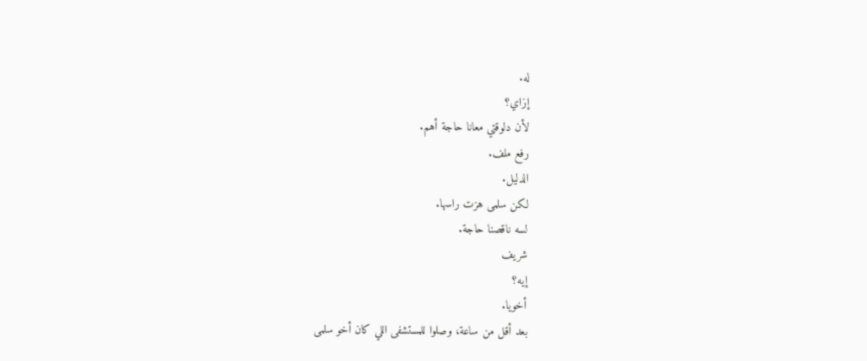له.
إزاي؟
لأن دلوقتي معانا حاجة أهم.
رفع ملف.
الدليل.
لكن سلمى هزت راسها.
لسه ناقصنا حاجة.
شريف
إيه؟
أخويا.
بعد أقل من ساعة، وصلوا للمستشفى اللي كان أخو سلمى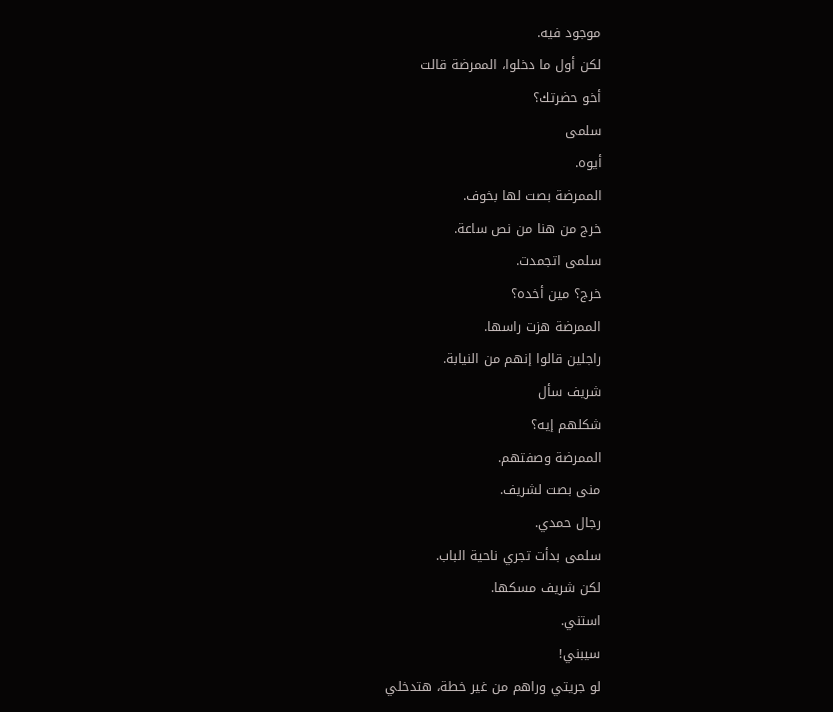موجود فيه.
لكن أول ما دخلوا، الممرضة قالت
أخو حضرتك؟
سلمى
أيوه.
الممرضة بصت لها بخوف.
خرج من هنا من نص ساعة.
سلمى اتجمدت.
خرج؟ مين أخده؟
الممرضة هزت راسها.
راجلين قالوا إنهم من النيابة.
شريف سأل
شكلهم إيه؟
الممرضة وصفتهم.
منى بصت لشريف.
رجال حمدي.
سلمى بدأت تجري ناحية الباب.
لكن شريف مسكها.
استني.
سيبني!
لو جريتي وراهم من غير خطة، هتدخلي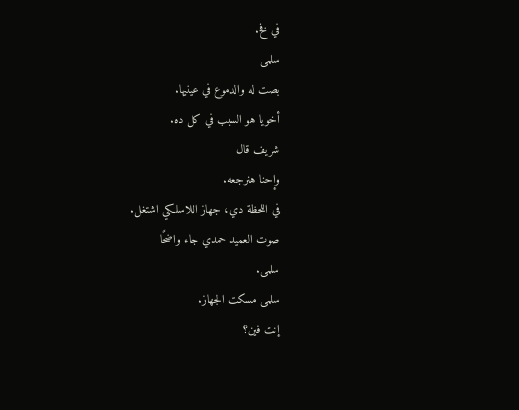في فخ.
سلمى
بصت له والدموع في عينيها.
أخويا هو السبب في كل ده.
شريف قال
وإحنا هنرجعه.
في اللحظة دي، جهاز اللاسلكي اشتغل.
صوت العميد حمدي جاء واضحًا
سلمى.
سلمى مسكت الجهاز.
إنت فين؟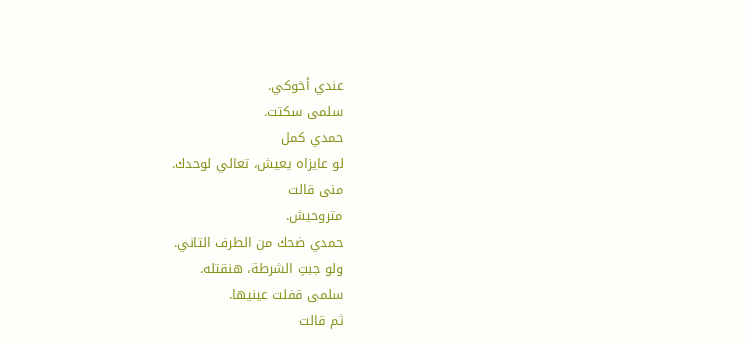عندي أخوكي.
سلمى سكتت.
حمدي كمل
لو عايزاه يعيش، تعالي لوحدك.
منى قالت
متروحيش.
حمدي ضحك من الطرف التاني.
ولو جبتِ الشرطة، هنقتله.
سلمى قفلت عينيها.
ثم قالت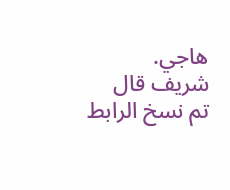هاجي.
شريف قال
تم نسخ الرابط